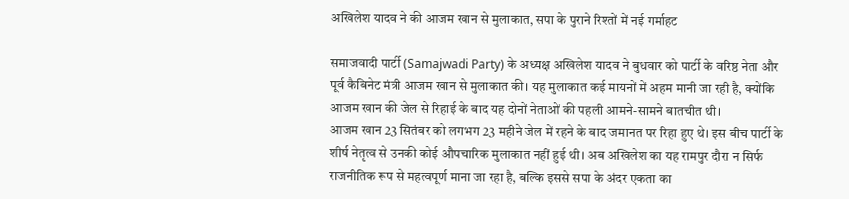अखिलेश यादव ने की आजम खान से मुलाकात, सपा के पुराने रिश्तों में नई गर्माहट

समाजवादी पार्टी (Samajwadi Party) के अध्यक्ष अखिलेश यादव ने बुधवार को पार्टी के वरिष्ठ नेता और पूर्व कैबिनेट मंत्री आजम खान से मुलाकात की। यह मुलाकात कई मायनों में अहम मानी जा रही है, क्योंकि आजम खान की जेल से रिहाई के बाद यह दोनों नेताओं की पहली आमने-सामने बातचीत थी।
आजम खान 23 सितंबर को लगभग 23 महीने जेल में रहने के बाद जमानत पर रिहा हुए थे। इस बीच पार्टी के शीर्ष नेतृत्व से उनकी कोई औपचारिक मुलाकात नहीं हुई थी। अब अखिलेश का यह रामपुर दौरा न सिर्फ राजनीतिक रूप से महत्वपूर्ण माना जा रहा है, बल्कि इससे सपा के अंदर एकता का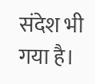संदेश भी गया है।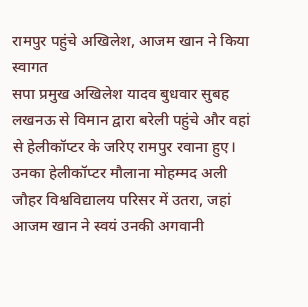रामपुर पहुंचे अखिलेश, आजम खान ने किया स्वागत
सपा प्रमुख अखिलेश यादव बुधवार सुबह लखनऊ से विमान द्वारा बरेली पहुंचे और वहां से हेलीकॉप्टर के जरिए रामपुर रवाना हुए। उनका हेलीकॉप्टर मौलाना मोहम्मद अली जौहर विश्वविद्यालय परिसर में उतरा, जहां आजम खान ने स्वयं उनकी अगवानी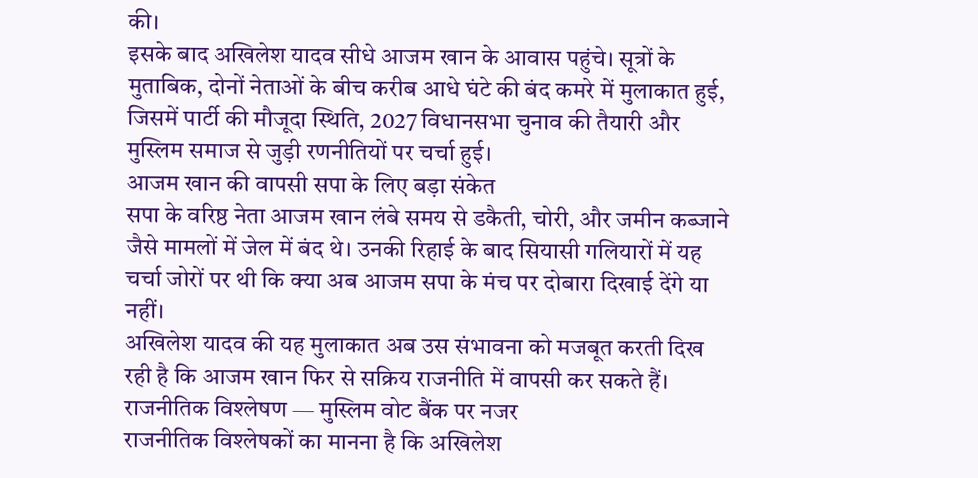की।
इसके बाद अखिलेश यादव सीधे आजम खान के आवास पहुंचे। सूत्रों के मुताबिक, दोनों नेताओं के बीच करीब आधे घंटे की बंद कमरे में मुलाकात हुई, जिसमें पार्टी की मौजूदा स्थिति, 2027 विधानसभा चुनाव की तैयारी और मुस्लिम समाज से जुड़ी रणनीतियों पर चर्चा हुई।
आजम खान की वापसी सपा के लिए बड़ा संकेत
सपा के वरिष्ठ नेता आजम खान लंबे समय से डकैती, चोरी, और जमीन कब्जाने जैसे मामलों में जेल में बंद थे। उनकी रिहाई के बाद सियासी गलियारों में यह चर्चा जोरों पर थी कि क्या अब आजम सपा के मंच पर दोबारा दिखाई देंगे या नहीं।
अखिलेश यादव की यह मुलाकात अब उस संभावना को मजबूत करती दिख रही है कि आजम खान फिर से सक्रिय राजनीति में वापसी कर सकते हैं।
राजनीतिक विश्लेषण — मुस्लिम वोट बैंक पर नजर
राजनीतिक विश्लेषकों का मानना है कि अखिलेश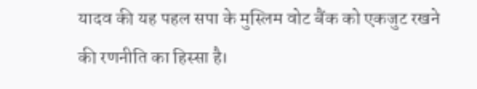यादव की यह पहल सपा के मुस्लिम वोट बैंक को एकजुट रखने की रणनीति का हिस्सा है।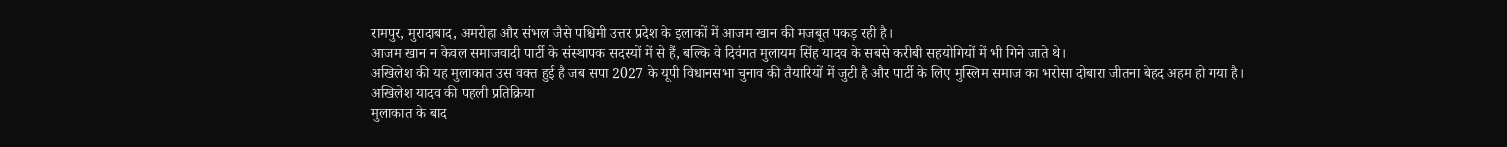रामपुर, मुरादाबाद, अमरोहा और संभल जैसे पश्चिमी उत्तर प्रदेश के इलाकों में आजम खान की मजबूत पकड़ रही है।
आजम खान न केवल समाजवादी पार्टी के संस्थापक सदस्यों में से हैं, बल्कि वे दिवंगत मुलायम सिंह यादव के सबसे करीबी सहयोगियों में भी गिने जाते थे।
अखिलेश की यह मुलाकात उस वक्त हुई है जब सपा 2027 के यूपी विधानसभा चुनाव की तैयारियों में जुटी है और पार्टी के लिए मुस्लिम समाज का भरोसा दोबारा जीतना बेहद अहम हो गया है।
अखिलेश यादव की पहली प्रतिक्रिया
मुलाकात के बाद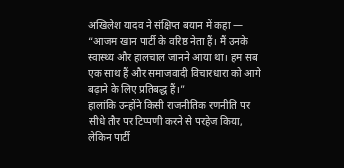अखिलेश यादव ने संक्षिप्त बयान में कहा —
“आजम खान पार्टी के वरिष्ठ नेता हैं। मैं उनके स्वास्थ्य और हालचाल जानने आया था। हम सब एक साथ हैं और समाजवादी विचारधारा को आगे बढ़ाने के लिए प्रतिबद्ध हैं।”
हालांकि उन्होंने किसी राजनीतिक रणनीति पर सीधे तौर पर टिप्पणी करने से परहेज किया, लेकिन पार्टी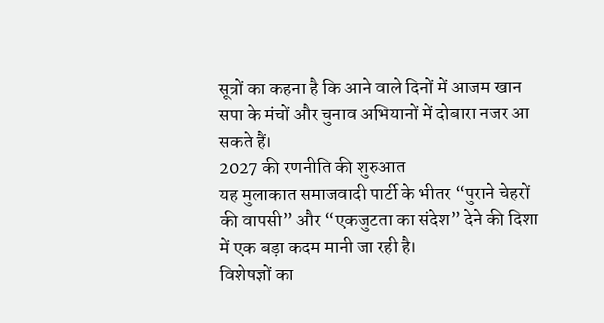सूत्रों का कहना है कि आने वाले दिनों में आजम खान सपा के मंचों और चुनाव अभियानों में दोबारा नजर आ सकते हैं।
2027 की रणनीति की शुरुआत
यह मुलाकात समाजवादी पार्टी के भीतर “पुराने चेहरों की वापसी” और “एकजुटता का संदेश” देने की दिशा में एक बड़ा कदम मानी जा रही है।
विशेषज्ञों का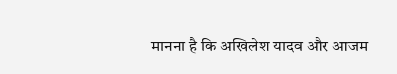मानना है कि अखिलेश यादव और आजम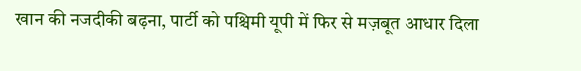खान की नजदीकी बढ़ना, पार्टी को पश्चिमी यूपी में फिर से मज़बूत आधार दिला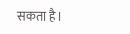सकता है।